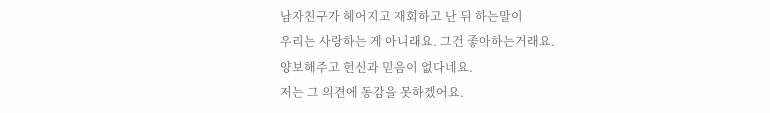남자친구가 헤어지고 재회하고 난 뒤 하는말이
우리는 사랑하는 게 아니래요. 그건 좋아하는거래요.
양보해주고 헌신과 믿음이 없다네요.
저는 그 의견에 동감을 못하겠어요.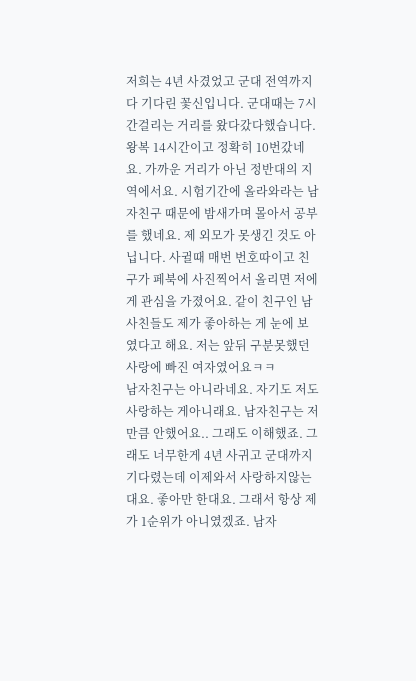저희는 4년 사겼었고 군대 전역까지 다 기다린 꽃신입니다. 군대때는 7시간걸리는 거리를 왔다갔다했습니다. 왕복 14시간이고 정확히 10번갔네요. 가까운 거리가 아닌 정반대의 지역에서요. 시험기간에 올라와라는 남자친구 때문에 밤새가며 몰아서 공부를 했네요. 제 외모가 못생긴 것도 아닙니다. 사귈때 매번 번호따이고 친구가 페북에 사진찍어서 올리면 저에게 관심을 가졌어요. 같이 친구인 남사친들도 제가 좋아하는 게 눈에 보였다고 해요. 저는 앞뒤 구분못했던 사랑에 빠진 여자였어요ㅋㅋ
남자친구는 아니라네요. 자기도 저도 사랑하는 게아니래요. 남자친구는 저만큼 안했어요.. 그래도 이해했죠. 그래도 너무한게 4년 사귀고 군대까지 기다렸는데 이제와서 사랑하지않는대요. 좋아만 한대요. 그래서 항상 제가 1순위가 아니였겠죠. 남자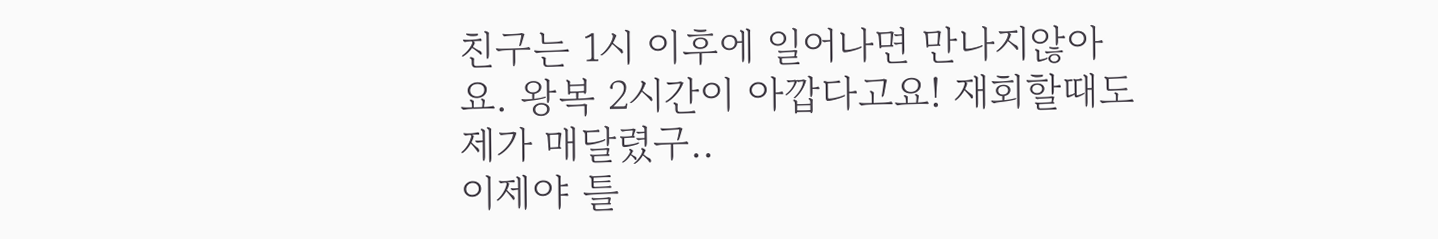친구는 1시 이후에 일어나면 만나지않아요. 왕복 2시간이 아깝다고요! 재회할때도 제가 매달렸구..
이제야 틀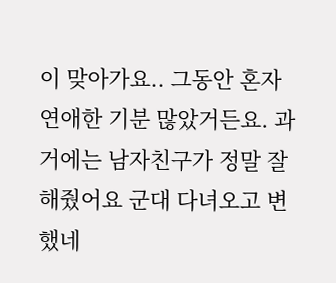이 맞아가요.. 그동안 혼자 연애한 기분 많았거든요. 과거에는 남자친구가 정말 잘해줬어요 군대 다녀오고 변했네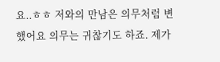요..ㅎㅎ 저와의 만남은 의무처럼 변했어요 의무는 귀찮기도 하죠. 제가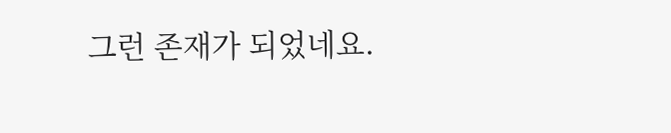그런 존재가 되었네요.